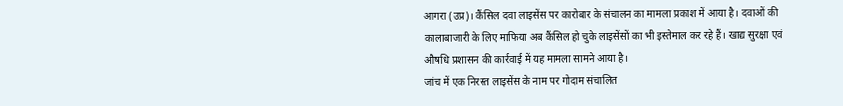आगरा (उप्र)। कैंसिल दवा लाइसेंस पर कारोबार के संचालन का मामला प्रकाश में आया है। दवाओं की कालाबाजारी के लिए माफिया अब कैंसिल हो चुके लाइसेंसों का भी इस्तेमाल कर रहे हैं। खाद्य सुरक्षा एवं औषधि प्रशासन की कार्रवाई में यह मामला सामने आया है।
जांच में एक निरस्त लाइसेंस के नाम पर गोदाम संचालित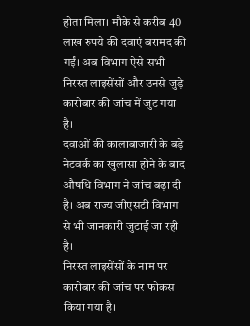होता मिला। मौके से करीब 40 लाख रुपये की दवाएं बरामद की गईं। अब विभाग ऐसे सभी निरस्त लाइसेंसों और उनसे जुड़े कारोबार की जांच में जुट गया है।
दवाओं की कालाबाजारी के बड़े नेटवर्क का खुलासा होने के बाद औषधि विभाग ने जांच बढ़ा दी है। अब राज्य जीएसटी विभाग से भी जानकारी जुटाई जा रही है।
निरस्त लाइसेंसों के नाम पर कारोबार की जांच पर फोकस किया गया है।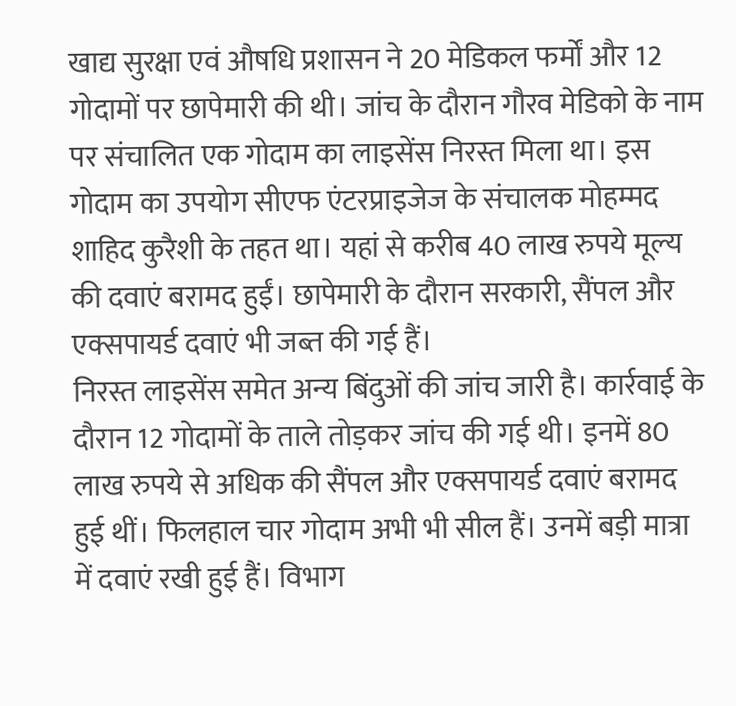खाद्य सुरक्षा एवं औषधि प्रशासन ने 20 मेडिकल फर्मों और 12 गोदामों पर छापेमारी की थी। जांच के दौरान गौरव मेडिको के नाम पर संचालित एक गोदाम का लाइसेंस निरस्त मिला था। इस गोदाम का उपयोग सीएफ एंटरप्राइजेज के संचालक मोहम्मद शाहिद कुरैशी के तहत था। यहां से करीब 40 लाख रुपये मूल्य की दवाएं बरामद हुईं। छापेमारी के दौरान सरकारी, सैंपल और एक्सपायर्ड दवाएं भी जब्त की गई हैं।
निरस्त लाइसेंस समेत अन्य बिंदुओं की जांच जारी है। कार्रवाई के दौरान 12 गोदामों के ताले तोड़कर जांच की गई थी। इनमें 80 लाख रुपये से अधिक की सैंपल और एक्सपायर्ड दवाएं बरामद हुई थीं। फिलहाल चार गोदाम अभी भी सील हैं। उनमें बड़ी मात्रा में दवाएं रखी हुई हैं। विभाग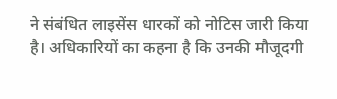ने संबंधित लाइसेंस धारकों को नोटिस जारी किया है। अधिकारियों का कहना है कि उनकी मौजूदगी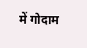में गोदाम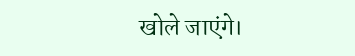खोले जाएंगे।